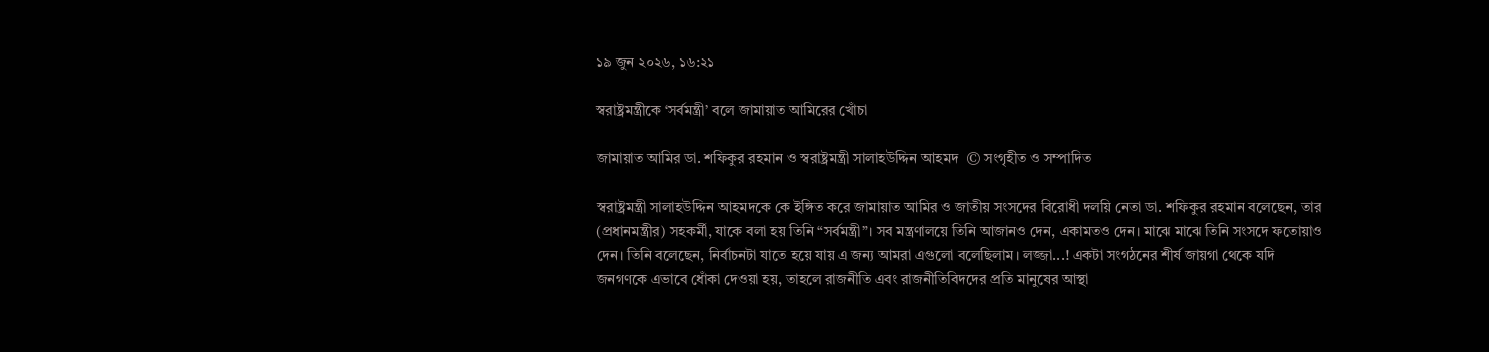১৯ জুন ২০২৬, ১৬:২১

স্বরাষ্ট্রমন্ত্রীকে ‘সর্বমন্ত্রী’ বলে জামায়াত আমিরের খোঁচা

জামায়াত আমির ডা. শফিকুর রহমান ও স্বরাষ্ট্রমন্ত্রী সালাহউদ্দিন আহমদ  © সংগৃহীত ও সম্পাদিত

স্বরাষ্ট্রমন্ত্রী সালাহউদ্দিন আহমদকে কে ইঙ্গিত করে জামায়াত আমির ও জাতীয় সংসদের বিরোধী দলয়ি নেতা ডা. শফিকুর রহমান বলেছেন, তার (প্রধানমন্ত্রীর) সহকর্মী, যাকে বলা হয় তিনি “সর্বমন্ত্রী”। সব মন্ত্রণালয়ে তিনি আজানও দেন, একামতও দেন। মাঝে মাঝে তিনি সংসদে ফতোয়াও দেন। তিনি বলেছেন, নির্বাচনটা যাতে হয়ে যায় এ জন্য আমরা এগুলো বলেছিলাম। লজ্জা...! একটা সংগঠনের শীর্ষ জায়গা থেকে যদি জনগণকে এভাবে ধোঁকা দেওয়া হয়, তাহলে রাজনীতি এবং রাজনীতিবিদদের প্রতি মানুষের আস্থা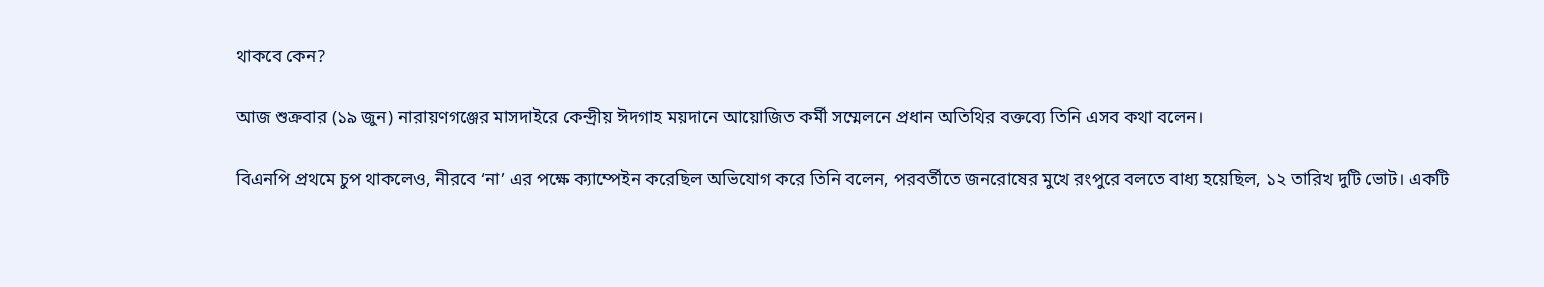থাকবে কেন?

আজ শুক্রবার (১৯ জুন) নারায়ণগঞ্জের মাসদাইরে কেন্দ্রীয় ঈদগাহ ময়দানে আয়োজিত কর্মী সম্মেলনে প্রধান অতিথির বক্তব্যে তিনি এসব কথা বলেন।

বিএনপি প্রথমে চুপ থাকলেও, নীরবে ‘না’ এর পক্ষে ক্যাম্পেইন করেছিল অভিযোগ করে তিনি বলেন, পরবর্তীতে জনরোষের মুখে রংপুরে বলতে বাধ্য হয়েছিল, ১২ তারিখ দুটি ভোট। একটি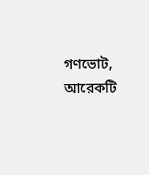গণভোট, আরেকটি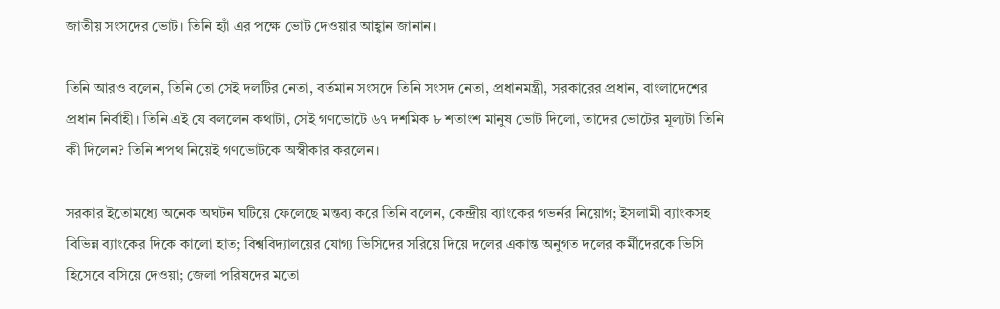জাতীয় সংসদের ভোট। তিনি হ্যাঁ এর পক্ষে ভোট দেওয়ার আহ্বান জানান।

তিনি আরও বলেন, তিনি তো সেই দলটির নেতা, বর্তমান সংসদে তিনি সংসদ নেতা, প্রধানমন্ত্রী, সরকারের প্রধান, বাংলাদেশের প্রধান নির্বাহী। তিনি এই যে বললেন কথাটা, সেই গণভোটে ৬৭ দশমিক ৮ শতাংশ মানুষ ভোট দিলো, তাদের ভোটের মূল্যটা তিনি কী দিলেন? তিনি শপথ নিয়েই গণভোটকে অস্বীকার করলেন।

সরকার ইতোমধ্যে অনেক অঘটন ঘটিয়ে ফেলেছে মন্তব্য করে তিনি বলেন, কেন্দ্রীয় ব্যাংকের গভর্নর নিয়োগ; ইসলামী ব্যাংকসহ বিভিন্ন ব্যাংকের দিকে কালো হাত; বিশ্ববিদ্যালয়ের যোগ্য ভিসিদের সরিয়ে দিয়ে দলের একান্ত অনুগত দলের কর্মীদেরকে ভিসি হিসেবে বসিয়ে দেওয়া; জেলা পরিষদের মতো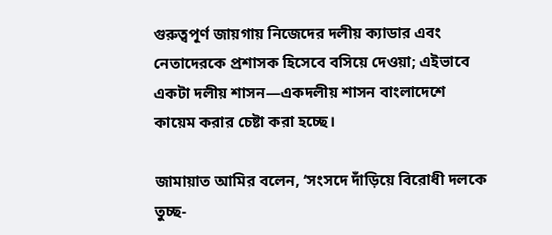গুরুত্বপূর্ণ জায়গায় নিজেদের দলীয় ক্যাডার এবং নেতাদেরকে প্রশাসক হিসেবে বসিয়ে দেওয়া; এইভাবে একটা দলীয় শাসন—একদলীয় শাসন বাংলাদেশে কায়েম করার চেষ্টা করা হচ্ছে।

জামায়াত আমির বলেন, ‘সংসদে দাঁড়িয়ে বিরোধী দলকে তুচ্ছ-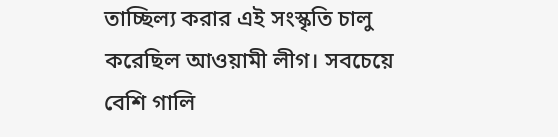তাচ্ছিল্য করার এই সংস্কৃতি চালু করেছিল আওয়ামী লীগ। সবচেয়ে বেশি গালি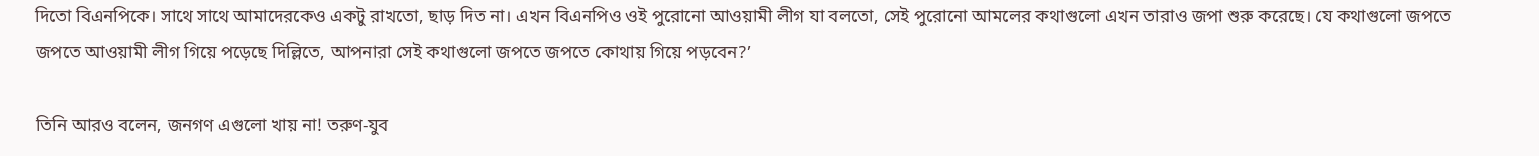দিতো বিএনপিকে। সাথে সাথে আমাদেরকেও একটু রাখতো, ছাড় দিত না। এখন বিএনপিও ওই পুরোনো আওয়ামী লীগ যা বলতো, সেই পুরোনো আমলের কথাগুলো এখন তারাও জপা শুরু করেছে। যে কথাগুলো জপতে জপতে আওয়ামী লীগ গিয়ে পড়েছে দিল্লিতে, আপনারা সেই কথাগুলো জপতে জপতে কোথায় গিয়ে পড়বেন?’

তিনি আরও বলেন, জনগণ এগুলো খায় না! তরুণ-যুব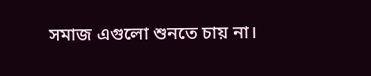সমাজ এগুলো শুনতে চায় না।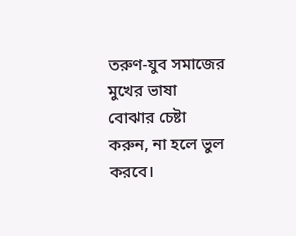তরুণ-যুব সমাজের মুখের ভাষা বোঝার চেষ্টা করুন, না হলে ভুল করবে।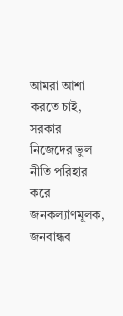আমরা আশা করতে চাই, সরকার নিজেদের ভুল নীতি পরিহার করে জনকল্যাণমূলক, জনবান্ধব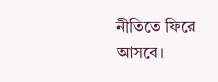নীতিতে ফিরে আসবে।